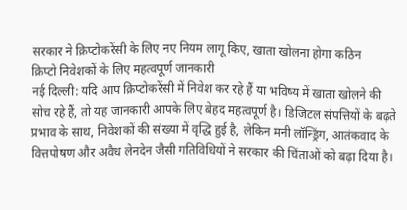सरकार ने क्रिप्टोकरेंसी के लिए नए नियम लागू किए, खाता खोलना होगा कठिन
क्रिप्टो निवेशकों के लिए महत्वपूर्ण जानकारी
नई दिल्ली: यदि आप क्रिप्टोकरेंसी में निवेश कर रहे हैं या भविष्य में खाता खोलने की सोच रहे हैं, तो यह जानकारी आपके लिए बेहद महत्वपूर्ण है। डिजिटल संपत्तियों के बढ़ते प्रभाव के साथ, निवेशकों की संख्या में वृद्धि हुई है, लेकिन मनी लॉन्ड्रिंग, आतंकवाद के वित्तपोषण और अवैध लेनदेन जैसी गतिविधियों ने सरकार की चिंताओं को बढ़ा दिया है।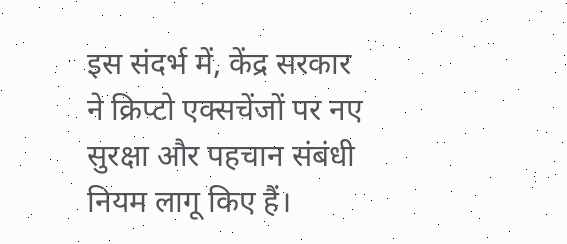इस संदर्भ में, केंद्र सरकार ने क्रिप्टो एक्सचेंजों पर नए सुरक्षा और पहचान संबंधी नियम लागू किए हैं।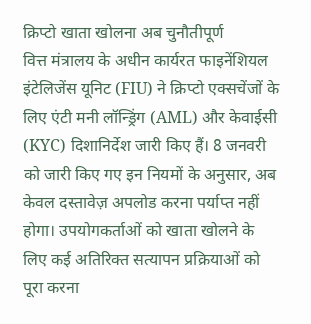क्रिप्टो खाता खोलना अब चुनौतीपूर्ण
वित्त मंत्रालय के अधीन कार्यरत फाइनेंशियल इंटेलिजेंस यूनिट (FIU) ने क्रिप्टो एक्सचेंजों के लिए एंटी मनी लॉन्ड्रिंग (AML) और केवाईसी (KYC) दिशानिर्देश जारी किए हैं। 8 जनवरी को जारी किए गए इन नियमों के अनुसार, अब केवल दस्तावेज़ अपलोड करना पर्याप्त नहीं होगा। उपयोगकर्ताओं को खाता खोलने के लिए कई अतिरिक्त सत्यापन प्रक्रियाओं को पूरा करना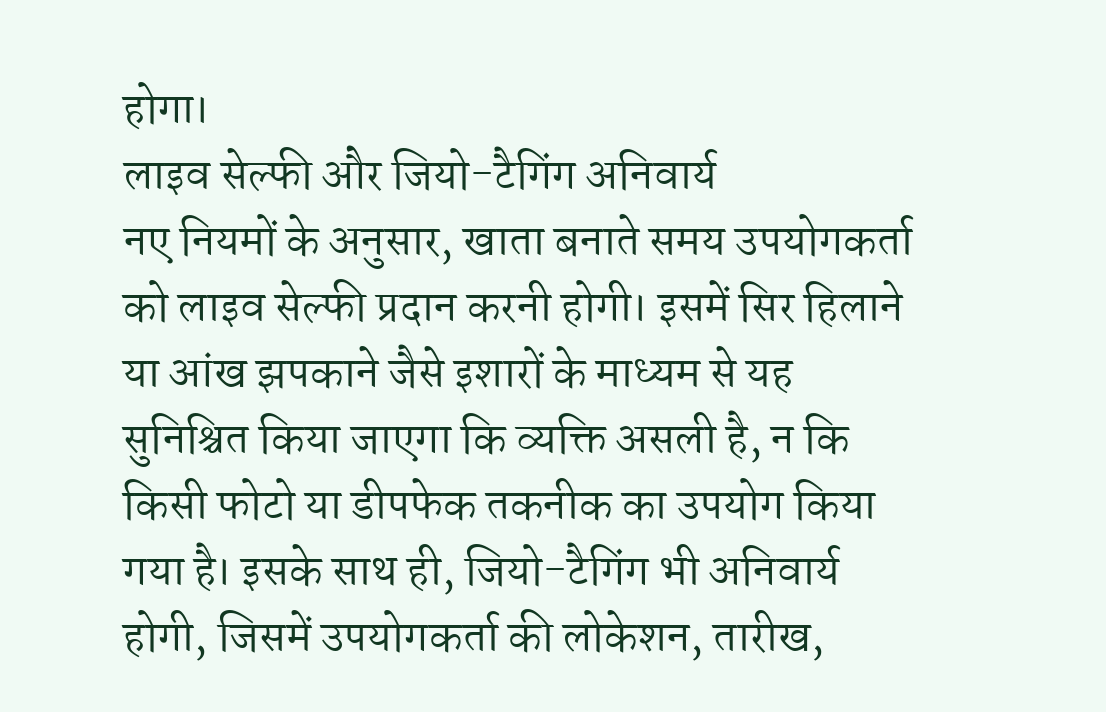होगा।
लाइव सेल्फी और जियो-टैगिंग अनिवार्य
नए नियमों के अनुसार, खाता बनाते समय उपयोगकर्ता को लाइव सेल्फी प्रदान करनी होगी। इसमें सिर हिलाने या आंख झपकाने जैसे इशारों के माध्यम से यह सुनिश्चित किया जाएगा कि व्यक्ति असली है, न कि किसी फोटो या डीपफेक तकनीक का उपयोग किया गया है। इसके साथ ही, जियो-टैगिंग भी अनिवार्य होगी, जिसमें उपयोगकर्ता की लोकेशन, तारीख,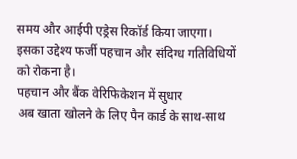समय और आईपी एड्रेस रिकॉर्ड किया जाएगा। इसका उद्देश्य फर्जी पहचान और संदिग्ध गतिविधियों को रोकना है।
पहचान और बैंक वेरिफिकेशन में सुधार
अब खाता खोलने के लिए पैन कार्ड के साथ-साथ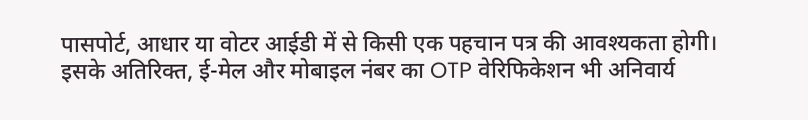पासपोर्ट, आधार या वोटर आईडी में से किसी एक पहचान पत्र की आवश्यकता होगी। इसके अतिरिक्त, ई-मेल और मोबाइल नंबर का OTP वेरिफिकेशन भी अनिवार्य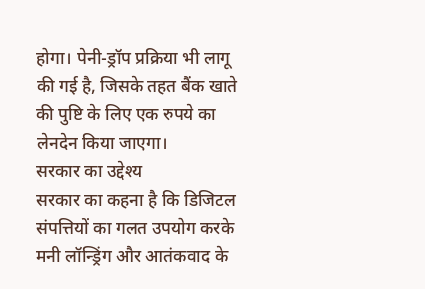होगा। पेनी-ड्रॉप प्रक्रिया भी लागू की गई है, जिसके तहत बैंक खाते की पुष्टि के लिए एक रुपये का लेनदेन किया जाएगा।
सरकार का उद्देश्य
सरकार का कहना है कि डिजिटल संपत्तियों का गलत उपयोग करके मनी लॉन्ड्रिंग और आतंकवाद के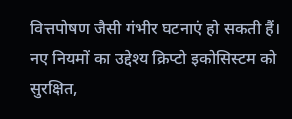वित्तपोषण जैसी गंभीर घटनाएं हो सकती हैं। नए नियमों का उद्देश्य क्रिप्टो इकोसिस्टम को सुरक्षित,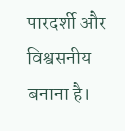पारदर्शी और विश्वसनीय बनाना है।